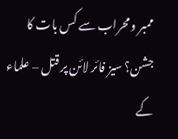ممبر و محراب سے کس بات کا جشن؟ سیز فائر لائن پر قتل – علماء کے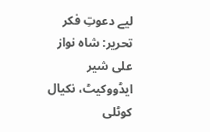لیے دعوتِ فکر
تحریر: شاہ نواز علی شیر ایڈووکیٹ، نکیال کوٹلی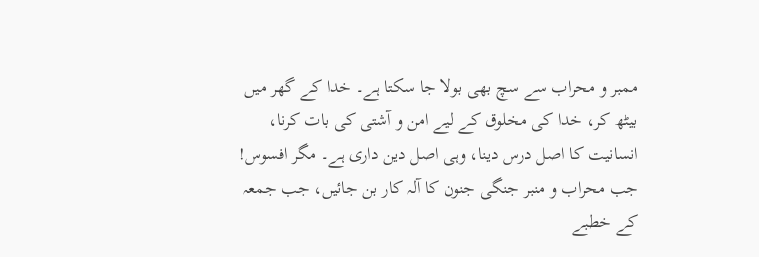ممبر و محراب سے سچ بھی بولا جا سکتا ہے۔ خدا کے گھر میں بیٹھ کر، خدا کی مخلوق کے لیے امن و آشتی کی بات کرنا، انسانیت کا اصل درس دینا، وہی اصل دین داری ہے۔ مگر افسوس! جب محراب و منبر جنگی جنون کا آلہ کار بن جائیں، جب جمعہ کے خطبے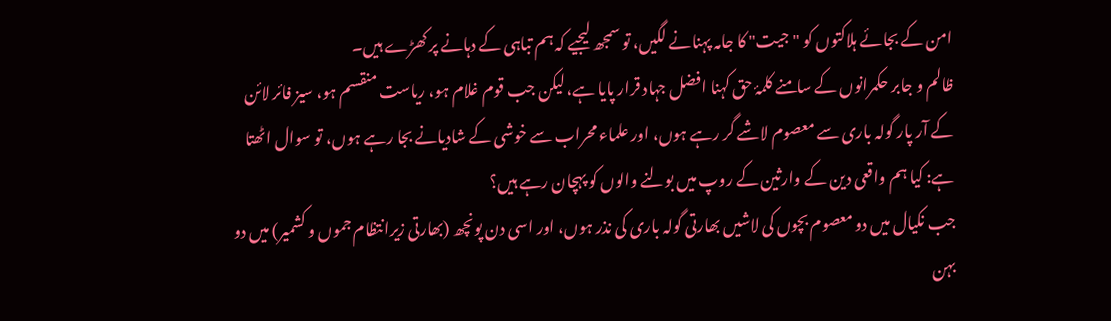امن کے بجائے ہلاکتوں کو "جیت" کا جامہ پہنانے لگیں، تو سمجھ لیجیے کہ ہم تباہی کے دہانے پر کھڑے ہیں۔
ظالم و جابر حکمرانوں کے سامنے کلمۂ حق کہنا افضل جہاد قرار پایا ہے، لیکن جب قوم غلام ہو، ریاست منقسم ہو، سیز فائر لائن کے آر پار گولہ باری سے معصوم لاشے گر رہے ہوں، اور علماء محراب سے خوشی کے شادیانے بجا رہے ہوں، تو سوال اٹھتا ہے: کیا ہم واقعی دین کے وارثین کے روپ میں بولنے والوں کو پہچان رہے ہیں؟
جب نکیال میں دو معصوم بچوں کی لاشیں بھارتی گولہ باری کی نذر ہوں، اور اسی دن پونچھ (بھارتی زیرانتظام جموں و کشمیر) میں دو بہن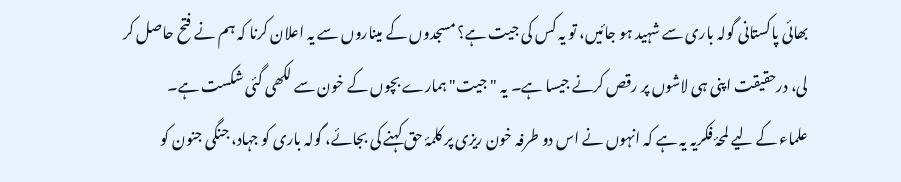بھائی پاکستانی گولہ باری سے شہید ہو جائیں، تو یہ کس کی جیت ہے؟ مسجدوں کے میناروں سے یہ اعلان کرنا کہ ہم نے فتح حاصل کر لی، درحقیقت اپنی ہی لاشوں پر رقص کرنے جیسا ہے۔ یہ "جیت" ہمارے بچوں کے خون سے لکھی گئی شکست ہے۔
علماء کے لیے لمحۂ فکریہ یہ ہے کہ انہوں نے اس دو طرفہ خون ریزی پر کلمۂ حق کہنے کی بجائے، گولہ باری کو جہاد، جنگی جنون کو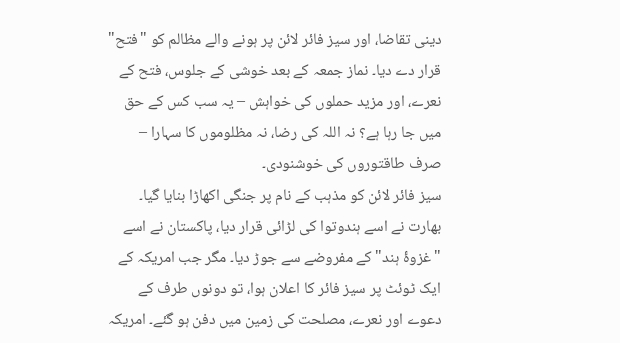دینی تقاضا، اور سیز فائر لائن پر ہونے والے مظالم کو "فتح" قرار دے دیا۔ نماز جمعہ کے بعد خوشی کے جلوس، فتح کے نعرے، اور مزید حملوں کی خواہش – یہ سب کس کے حق میں جا رہا ہے؟ نہ اللہ کی رضا، نہ مظلوموں کا سہارا – صرف طاقتوروں کی خوشنودی۔
سیز فائر لائن کو مذہب کے نام پر جنگی اکھاڑا بنایا گیا۔ بھارت نے اسے ہندوتوا کی لڑائی قرار دیا، پاکستان نے اسے "غزوۂ ہند" کے مفروضے سے جوڑ دیا۔ مگر جب امریکہ کے ایک ٹوئٹ پر سیز فائر کا اعلان ہوا، تو دونوں طرف کے دعوے اور نعرے، مصلحت کی زمین میں دفن ہو گئے۔ امریکہ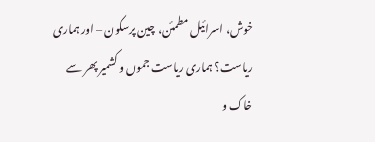خوش، اسرائیل مطمئن، چین پرسکون – اور ہماری ریاست؟ ہماری ریاست جموں و کشمیر پھر سے خاک و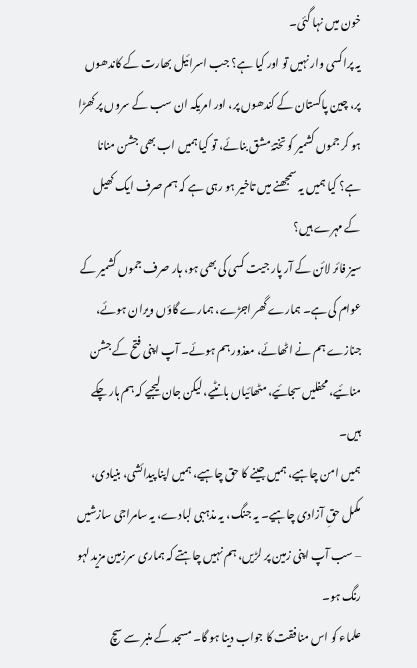خون میں نہا گئی۔
یہ پراکسی وار نہیں تو اور کیا ہے؟ جب اسرائیل بھارت کے کاندھوں پر، چین پاکستان کے کندھوں پر، اور امریکہ ان سب کے سروں پر کھڑا ہو کر جموں کشمیر کو تختۂ مشق بنائے، تو کیا ہمیں اب بھی جشن منانا ہے؟ کیا ہمیں یہ سمجھنے میں تاخیر ہو رہی ہے کہ ہم صرف ایک کھیل کے مہرے ہیں؟
سیز فائر لائن کے آر پار جیت کسی کی بھی ہو، ہار صرف جموں کشمیر کے عوام کی ہے۔ ہمارے گھر اجڑے، ہمارے گاؤں ویران ہوئے، جنازے ہم نے اٹھائے، معذور ہم ہوئے۔ آپ اپنی فتح کے جشن منائیے، محفلیں سجائیے، مٹھائیاں بانٹیے، لیکن جان لیجیے کہ ہم ہار چکے ہیں۔
ہمیں امن چاہیے، ہمیں جینے کا حق چاہیے، ہمیں اپنا پیدائشی، بنیادی، مکمل حقِ آزادی چاہیے۔ یہ جنگ، یہ مذہبی لبادے، یہ سامراجی سازشیں – سب آپ اپنی زمین پر لڑیں، ہم نہیں چاہتے کہ ہماری سرزمین مزید لہو رنگ ہو۔
علماء کو اس منافقت کا جواب دینا ہو گا۔ مسجد کے منبر سے سچ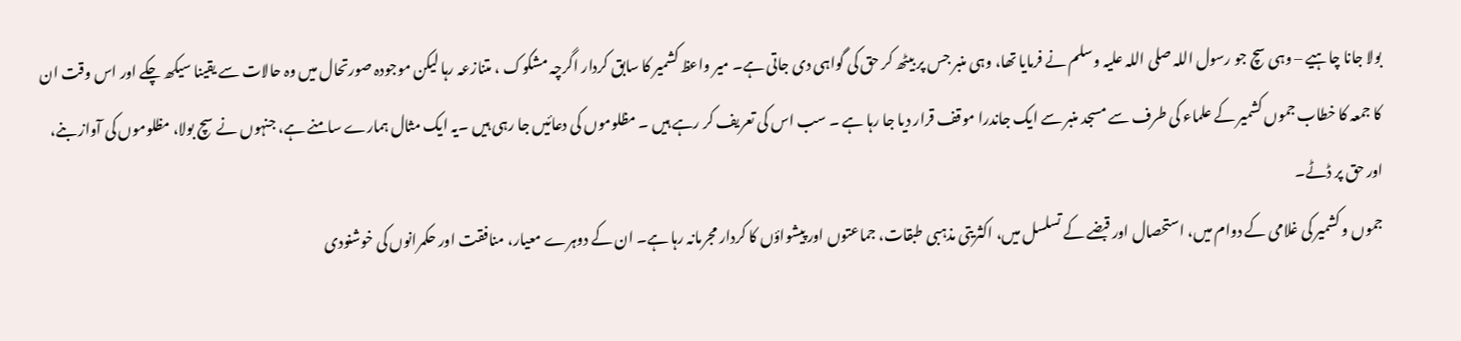بولا جانا چاہیے – وہی سچ جو رسول اللہ صلی اللہ علیہ وسلم نے فرمایا تھا، وہی منبر جس پر بیٹھ کر حق کی گواہی دی جاتی ہے۔ میر واعظ کشمیر کا سابق کردار اگرچہ مشکوک ، متنازعہ رہا لیکن موجودہ صورتحال میں وہ حالات سے یقینا سیکھ چکے اور اس وقت ان کا جمعہ کا خطاب جموں کشمیر کے علماء کی طرف سے مسجد منبر سے ایک جاندرا موقف قرار دیا جا رہا ہے ۔ سب اس کی تعریف کر رہے ہیں ۔ مظلوموں کی دعائیں جا رہی ہیں ۔یہ ایک مثال ہمارے سامنے ہے، جنہوں نے سچ بولا، مظلوموں کی آواز بنے، اور حق پر ڈٹے۔
جموں و کشمیر کی غلامی کے دوام میں، استحصال اور قبضے کے تسلسل میں، اکثریتی مذہبی طبقات، جماعتوں اور پیشواؤں کا کردار مجرمانہ رہا ہے۔ ان کے دوہرے معیار، منافقت اور حکمرانوں کی خوشنودی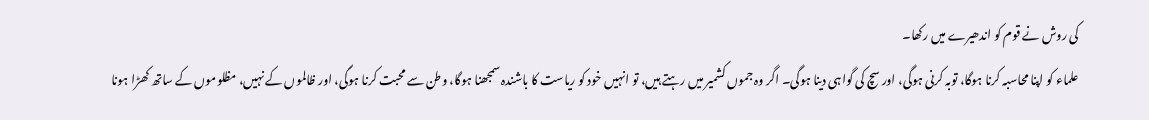کی روش نے قوم کو اندھیرے میں رکھا۔
علماء کو اپنا محاسبہ کرنا ہوگا، توبہ کرنی ہوگی، اور سچ کی گواہی دینا ہوگی۔ اگر وہ جموں کشمیر میں رہتے ہیں، تو انہیں خود کو ریاست کا باشندہ سمجھنا ہوگا، وطن سے محبت کرنا ہوگی، اور ظالموں کے نہیں، مظلوموں کے ساتھ کھڑا ہونا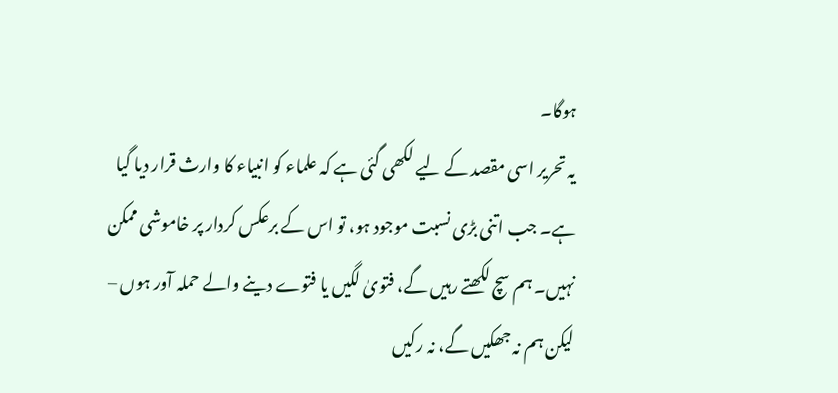ہوگا۔
یہ تحریر اسی مقصد کے لیے لکھی گئی ہے کہ علماء کو انبیاء کا وارث قرار دیا گیا ہے۔ جب اتنی بڑی نسبت موجود ہو، تو اس کے برعکس کردار پر خاموشی ممکن نہیں۔ ہم سچ لکھتے رہیں گے، فتویٰ لگیں یا فتوے دینے والے حملہ آور ہوں – لیکن ہم نہ جھکیں گے، نہ رکیں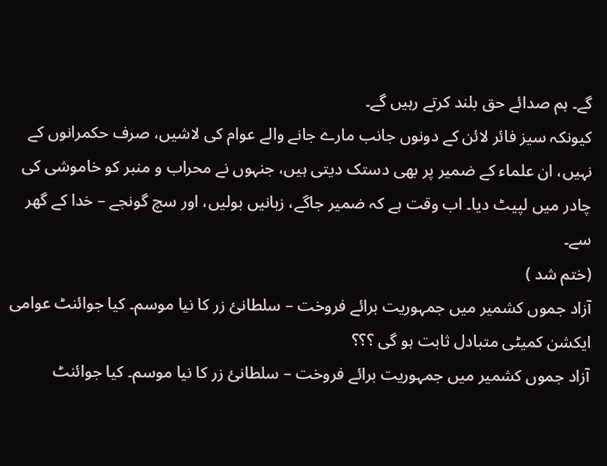گے۔ ہم صدائے حق بلند کرتے رہیں گے۔
کیونکہ سیز فائر لائن کے دونوں جانب مارے جانے والے عوام کی لاشیں، صرف حکمرانوں کے نہیں، ان علماء کے ضمیر پر بھی دستک دیتی ہیں، جنہوں نے محراب و منبر کو خاموشی کی چادر میں لپیٹ دیا۔ اب وقت ہے کہ ضمیر جاگے، زبانیں بولیں، اور سچ گونجے – خدا کے گھر سے۔
(ختم شد )
آزاد جموں کشمیر میں جمہوریت برائے فروخت – سلطانیٔ زر کا نیا موسم۔ کیا جوائنٹ عوامی ایکشن کمیٹی متبادل ثابت ہو گی ؟؟؟
آزاد جموں کشمیر میں جمہوریت برائے فروخت – سلطانیٔ زر کا نیا موسم۔ کیا جوائنٹ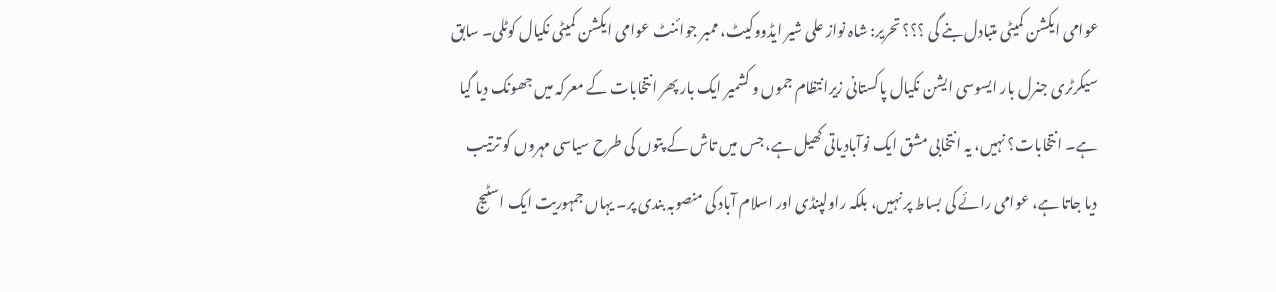عوامی ایکشن کمیٹی متبادل بنے گی ؟؟؟ تحریر: شاہ نواز علی شیر ایڈووکیٹ، ممبر جوائنٹ عوامی ایکشن کمیٹی نکیال کوٹلی۔ سابق سیکرٹری جنرل بار ایسوسی ایشن نکیال پاکستانی زیرانتظام جموں و کشمیر ایک بار پھر انتخابات کے معرکہ میں جھونک دیا گیا ہے۔ انتخابات؟ نہیں، یہ انتخابی مشق ایک نوآبادیاتی کھیل ہے، جس میں تاش کے پتوں کی طرح سیاسی مہروں کو ترتیب دیا جاتا ہے، عوامی رائے کی بساط پر نہیں، بلکہ راولپنڈی اور اسلام آباد کی منصوبہ بندی پر۔ یہاں جمہوریت ایک اسٹیج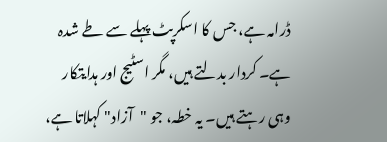ڈرامہ ہے، جس کا اسکرپٹ پہلے سے طے شدہ ہے۔ کردار بدلتے ہیں، مگر اسٹیج اور ہدایتکار وہی رہتے ہیں۔ یہ خطہ، جو "آزاد" کہلاتا ہے،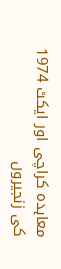معاہدہ کراچی اور ایکٹ 1974 کی زنجیروں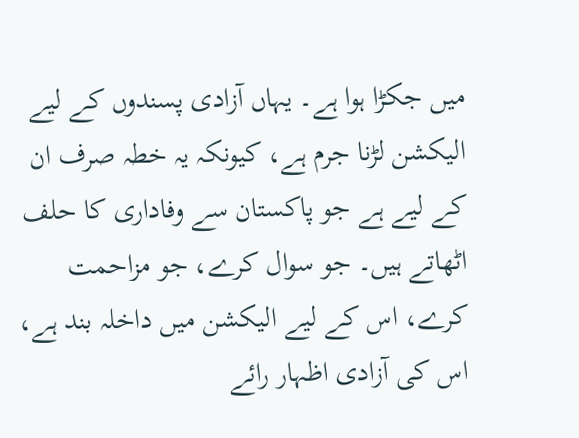میں جکڑا ہوا ہے۔ یہاں آزادی پسندوں کے لیے الیکشن لڑنا جرم ہے، کیونکہ یہ خطہ صرف ان کے لیے ہے جو پاکستان سے وفاداری کا حلف اٹھاتے ہیں۔ جو سوال کرے، جو مزاحمت کرے، اس کے لیے الیکشن میں داخلہ بند ہے، اس کی آزادی اظہار رائے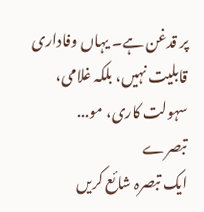پر قدغن ہے۔ یہاں وفاداری قابلیت نہیں، بلکہ غلامی، سہولت کاری، مو...
تبصرے
ایک تبصرہ شائع کریں